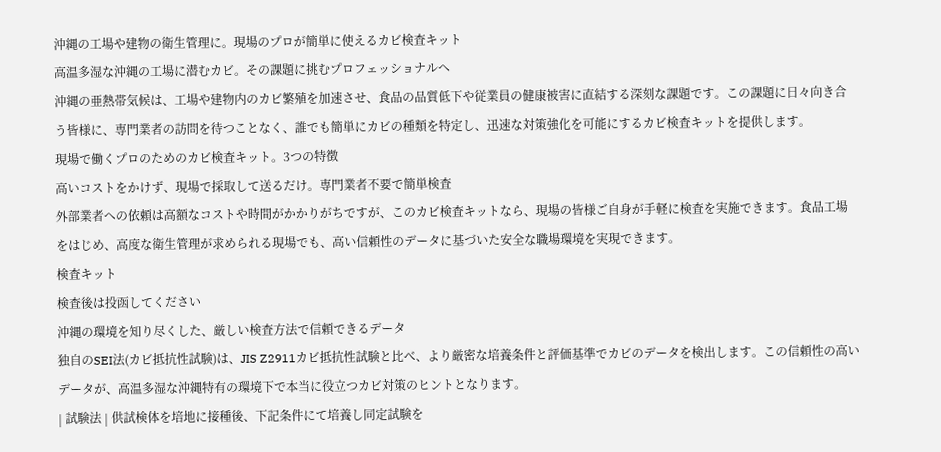沖縄の工場や建物の衛生管理に。現場のプロが簡単に使えるカビ検査キット
高温多湿な沖縄の工場に潜むカビ。その課題に挑むプロフェッショナルへ
沖縄の亜熱帯気候は、工場や建物内のカビ繁殖を加速させ、食品の品質低下や従業員の健康被害に直結する深刻な課題です。この課題に日々向き合う皆様に、専門業者の訪問を待つことなく、誰でも簡単にカビの種類を特定し、迅速な対策強化を可能にするカビ検査キットを提供します。
現場で働くプロのためのカビ検査キット。3つの特徴
高いコストをかけず、現場で採取して送るだけ。専門業者不要で簡単検査
外部業者への依頼は高額なコストや時間がかかりがちですが、このカビ検査キットなら、現場の皆様ご自身が手軽に検査を実施できます。食品工場をはじめ、高度な衛生管理が求められる現場でも、高い信頼性のデータに基づいた安全な職場環境を実現できます。
検査キット
検査後は投函してください
沖縄の環境を知り尽くした、厳しい検査方法で信頼できるデータ
独自のSEI法(カビ抵抗性試験)は、JIS Z2911カビ抵抗性試験と比べ、より厳密な培養条件と評価基準でカビのデータを検出します。この信頼性の高いデータが、高温多湿な沖縄特有の環境下で本当に役立つカビ対策のヒントとなります。
| 試験法 | 供試検体を培地に接種後、下記条件にて培養し同定試験を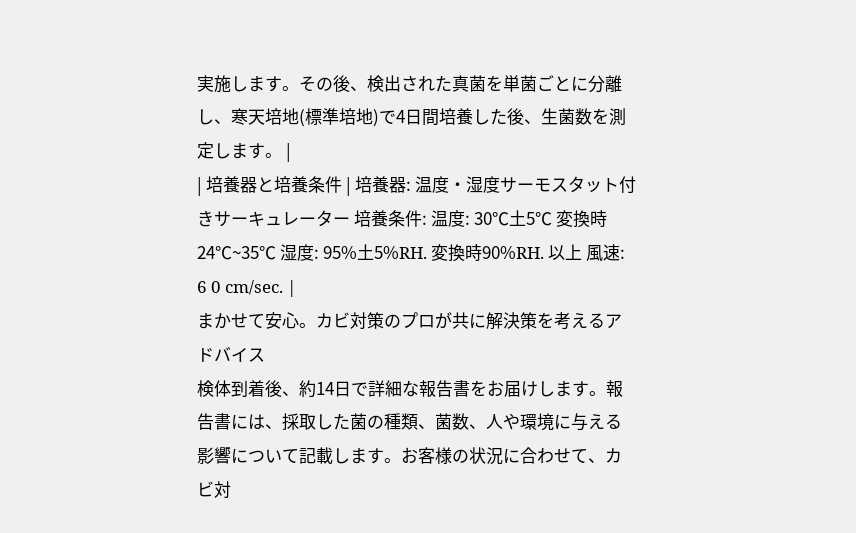実施します。その後、検出された真菌を単菌ごとに分離し、寒天培地(標準培地)で4日間培養した後、生菌数を測定します。 |
| 培養器と培養条件 | 培養器: 温度・湿度サーモスタット付きサーキュレーター 培養条件: 温度: 30℃土5℃ 変換時24℃~35℃ 湿度: 95%土5%RH. 変換時90%RH. 以上 風速: 6 0 cm/sec. |
まかせて安心。カビ対策のプロが共に解決策を考えるアドバイス
検体到着後、約14日で詳細な報告書をお届けします。報告書には、採取した菌の種類、菌数、人や環境に与える影響について記載します。お客様の状況に合わせて、カビ対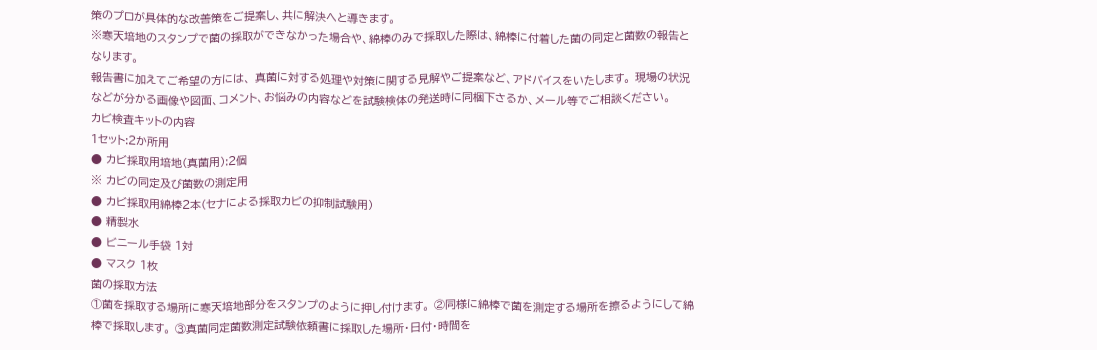策のプロが具体的な改善策をご提案し、共に解決へと導きます。
※寒天培地のスタンプで菌の採取ができなかった場合や、綿棒のみで採取した際は、綿棒に付着した菌の同定と菌数の報告となります。
報告書に加えてご希望の方には、 真菌に対する処理や対策に関する見解やご提案など、アドバイスをいたします。 現場の状況などが分かる画像や図面、コメント、お悩みの内容などを試験検体の発送時に同梱下さるか、メール等でご相談ください。
カビ検査キットの内容
1セット:2か所用
● カビ採取用培地(真菌用):2個
※ カビの同定及び菌数の測定用
● カビ採取用綿棒2本(セナによる採取カビの抑制試験用)
● 精製水
● ビニール手袋 1対
● マスク 1枚
菌の採取方法
①菌を採取する場所に寒天培地部分をスタンプのように押し付けます。 ②同様に綿棒で菌を測定する場所を擦るようにして綿棒で採取します。 ③真菌同定菌数測定試験依頼書に採取した場所・日付・時間を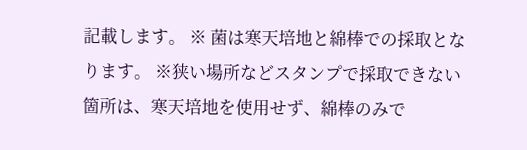記載します。 ※ 菌は寒天培地と綿棒での採取となります。 ※狭い場所などスタンプで採取できない箇所は、寒天培地を使用せず、綿棒のみで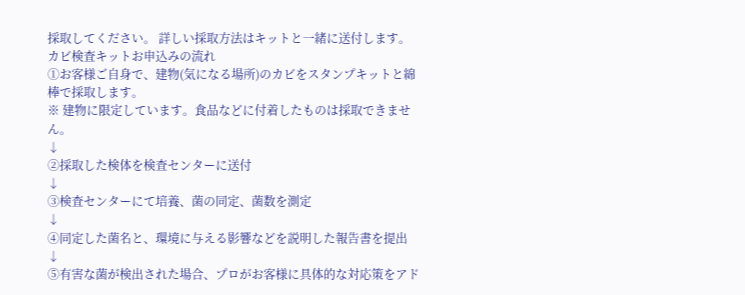採取してください。 詳しい採取方法はキットと一緒に送付します。
カビ検査キットお申込みの流れ
①お客様ご自身で、建物(気になる場所)のカビをスタンプキットと綿棒で採取します。
※ 建物に限定しています。食品などに付着したものは採取できません。
↓
②採取した検体を検査センターに送付
↓
③検査センターにて培養、菌の同定、菌数を測定
↓
④同定した菌名と、環境に与える影響などを説明した報告書を提出
↓
⑤有害な菌が検出された場合、プロがお客様に具体的な対応策をアド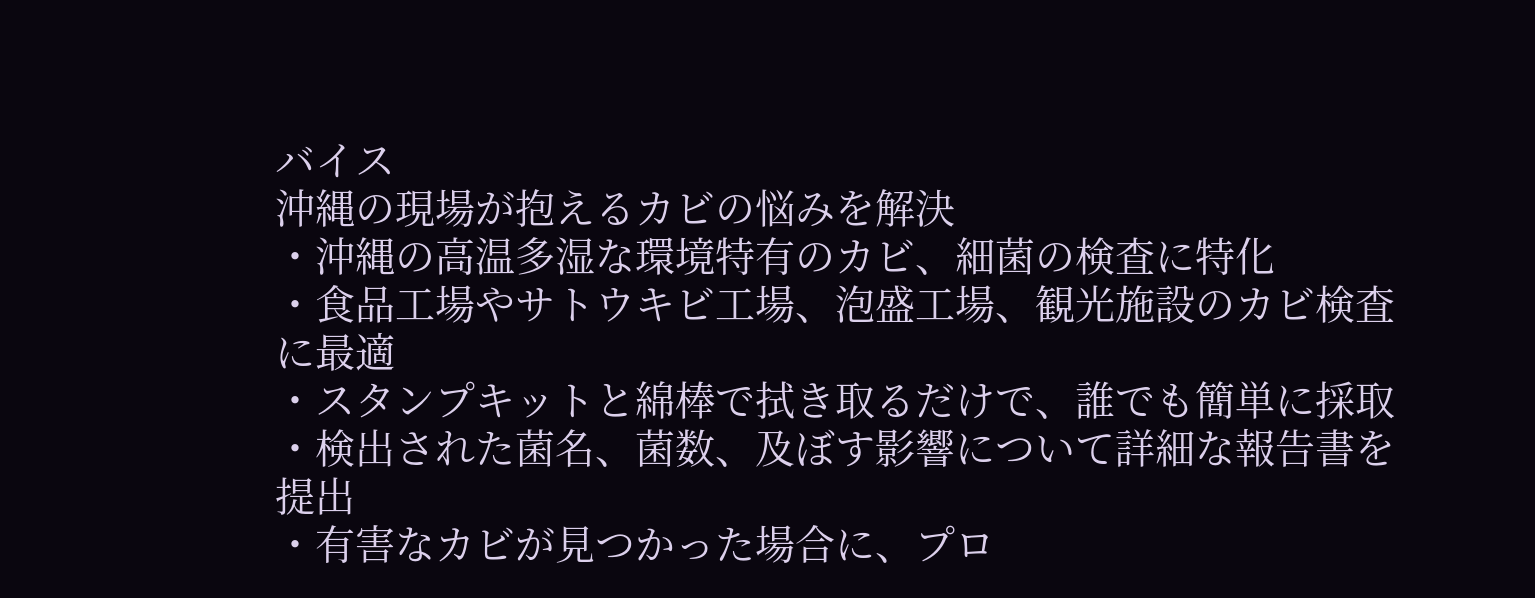バイス
沖縄の現場が抱えるカビの悩みを解決
・沖縄の高温多湿な環境特有のカビ、細菌の検査に特化
・食品工場やサトウキビ工場、泡盛工場、観光施設のカビ検査に最適
・スタンプキットと綿棒で拭き取るだけで、誰でも簡単に採取
・検出された菌名、菌数、及ぼす影響について詳細な報告書を提出
・有害なカビが見つかった場合に、プロ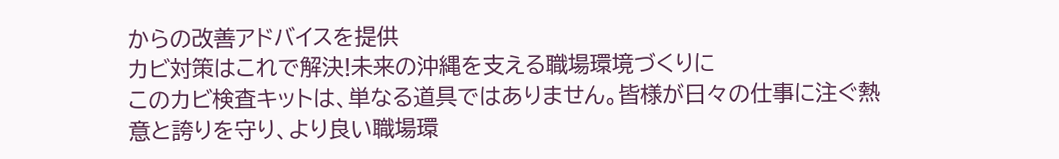からの改善アドバイスを提供
カビ対策はこれで解決!未来の沖縄を支える職場環境づくりに
このカビ検査キットは、単なる道具ではありません。皆様が日々の仕事に注ぐ熱意と誇りを守り、より良い職場環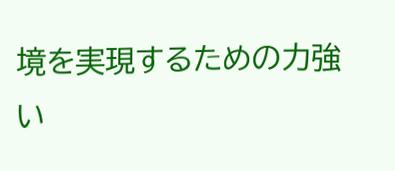境を実現するための力強い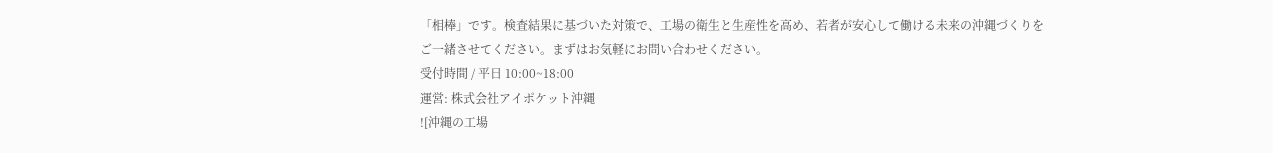「相棒」です。検査結果に基づいた対策で、工場の衛生と生産性を高め、若者が安心して働ける未来の沖縄づくりをご一緒させてください。まずはお気軽にお問い合わせください。
受付時間 / 平日 10:00~18:00
運営: 株式会社アイポケット沖縄
![沖縄の工場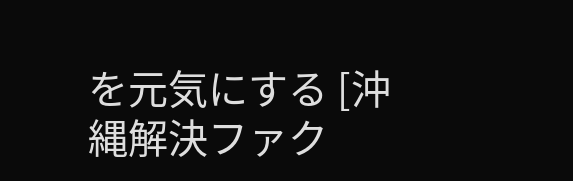を元気にする [沖縄解決ファク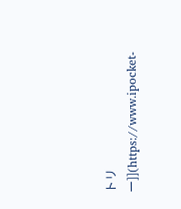トリー]](https://www.ipocket-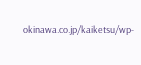okinawa.co.jp/kaiketsu/wp-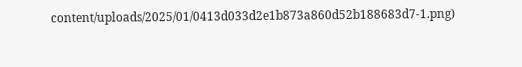content/uploads/2025/01/0413d033d2e1b873a860d52b188683d7-1.png)